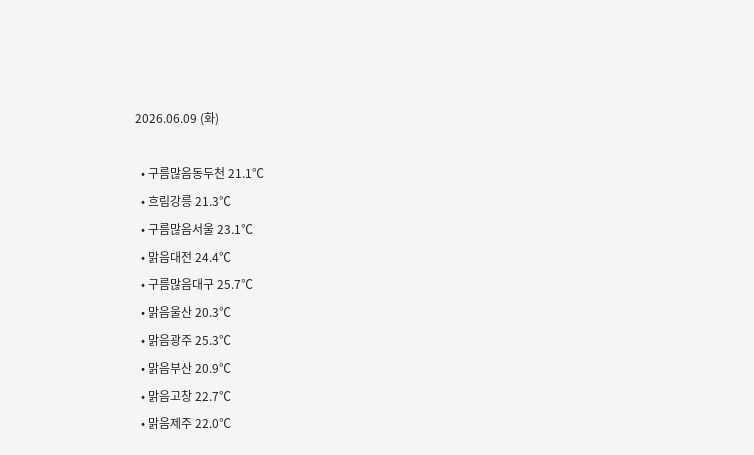2026.06.09 (화)

  • 구름많음동두천 21.1℃
  • 흐림강릉 21.3℃
  • 구름많음서울 23.1℃
  • 맑음대전 24.4℃
  • 구름많음대구 25.7℃
  • 맑음울산 20.3℃
  • 맑음광주 25.3℃
  • 맑음부산 20.9℃
  • 맑음고창 22.7℃
  • 맑음제주 22.0℃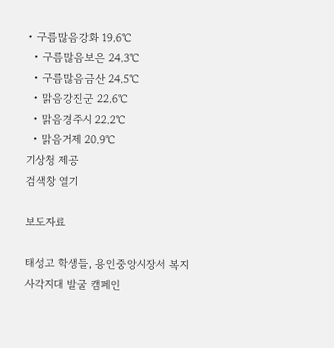• 구름많음강화 19.6℃
  • 구름많음보은 24.3℃
  • 구름많음금산 24.5℃
  • 맑음강진군 22.6℃
  • 맑음경주시 22.2℃
  • 맑음거제 20.9℃
기상청 제공
검색창 열기

보도자료

태성고 학생들, 용인중앙시장서 복지사각지대 발굴 캠페인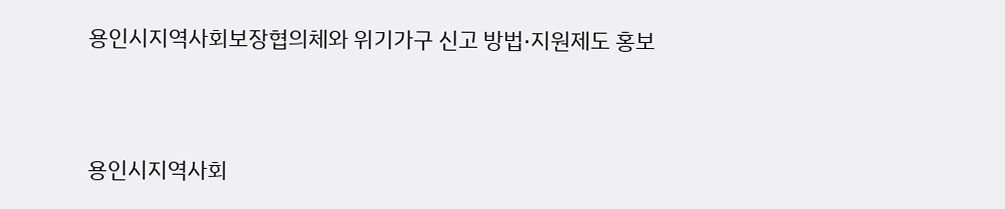용인시지역사회보장협의체와 위기가구 신고 방법·지원제도 홍보



용인시지역사회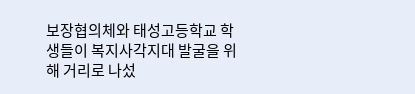보장협의체와 태성고등학교 학생들이 복지사각지대 발굴을 위해 거리로 나섰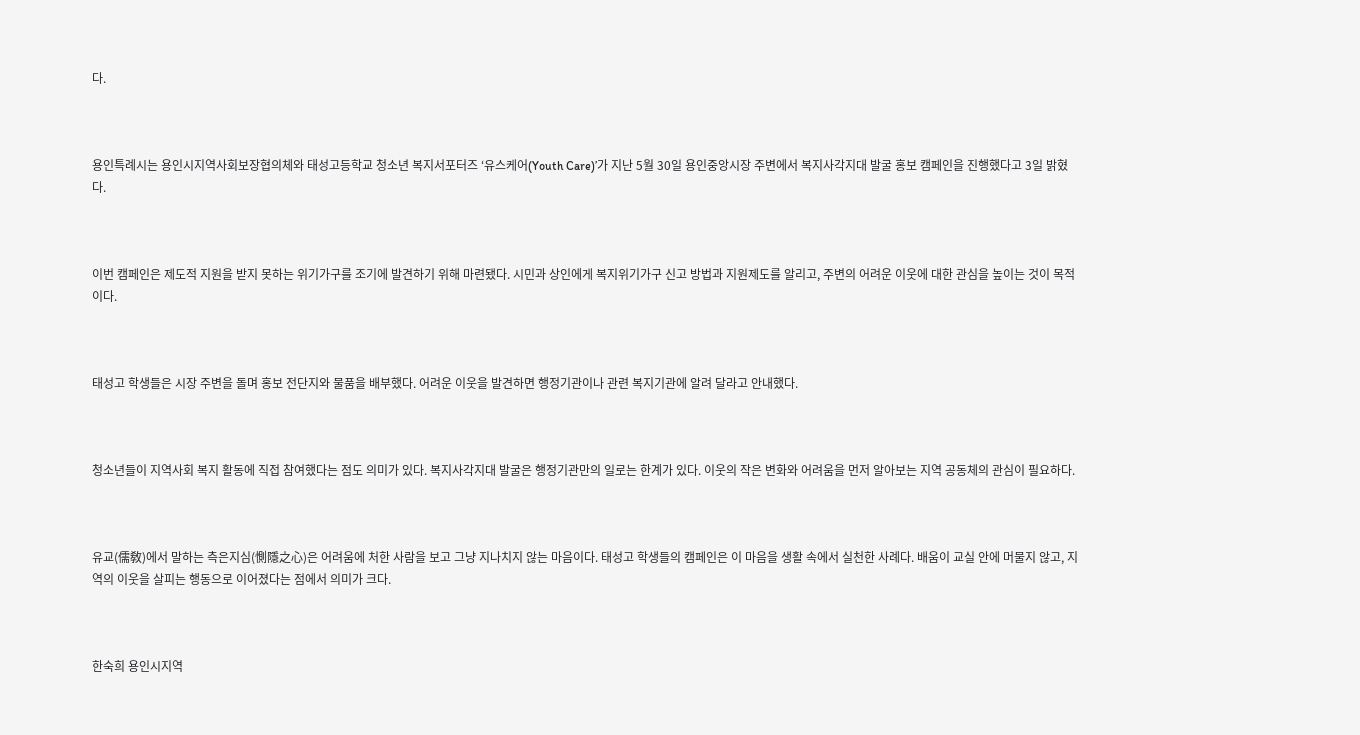다.



용인특례시는 용인시지역사회보장협의체와 태성고등학교 청소년 복지서포터즈 ‘유스케어(Youth Care)’가 지난 5월 30일 용인중앙시장 주변에서 복지사각지대 발굴 홍보 캠페인을 진행했다고 3일 밝혔다.



이번 캠페인은 제도적 지원을 받지 못하는 위기가구를 조기에 발견하기 위해 마련됐다. 시민과 상인에게 복지위기가구 신고 방법과 지원제도를 알리고, 주변의 어려운 이웃에 대한 관심을 높이는 것이 목적이다.



태성고 학생들은 시장 주변을 돌며 홍보 전단지와 물품을 배부했다. 어려운 이웃을 발견하면 행정기관이나 관련 복지기관에 알려 달라고 안내했다.



청소년들이 지역사회 복지 활동에 직접 참여했다는 점도 의미가 있다. 복지사각지대 발굴은 행정기관만의 일로는 한계가 있다. 이웃의 작은 변화와 어려움을 먼저 알아보는 지역 공동체의 관심이 필요하다.



유교(儒敎)에서 말하는 측은지심(惻隱之心)은 어려움에 처한 사람을 보고 그냥 지나치지 않는 마음이다. 태성고 학생들의 캠페인은 이 마음을 생활 속에서 실천한 사례다. 배움이 교실 안에 머물지 않고, 지역의 이웃을 살피는 행동으로 이어졌다는 점에서 의미가 크다.



한숙희 용인시지역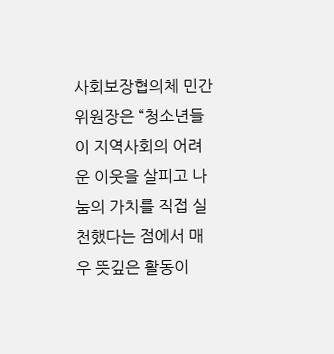사회보장협의체 민간위원장은 “청소년들이 지역사회의 어려운 이웃을 살피고 나눔의 가치를 직접 실천했다는 점에서 매우 뜻깊은 활동이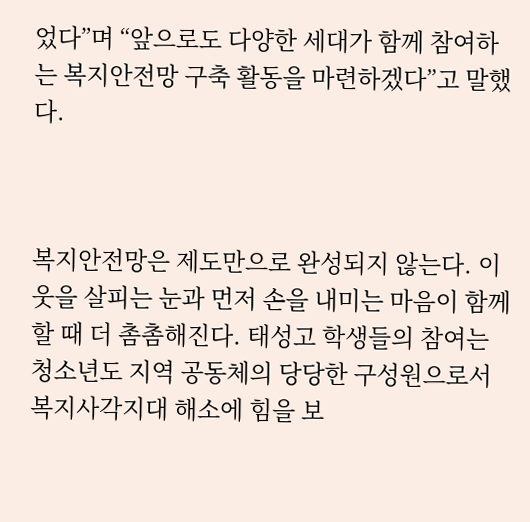었다”며 “앞으로도 다양한 세대가 함께 참여하는 복지안전망 구축 활동을 마련하겠다”고 말했다.



복지안전망은 제도만으로 완성되지 않는다. 이웃을 살피는 눈과 먼저 손을 내미는 마음이 함께할 때 더 촘촘해진다. 태성고 학생들의 참여는 청소년도 지역 공동체의 당당한 구성원으로서 복지사각지대 해소에 힘을 보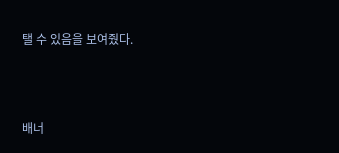탤 수 있음을 보여줬다.



배너